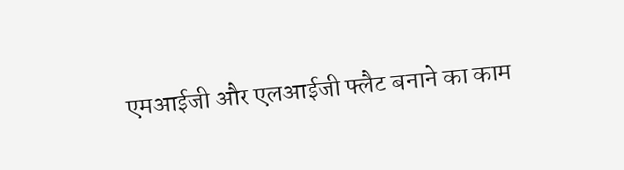एमआईजी और एलआईजी फ्लैट बनाने का काम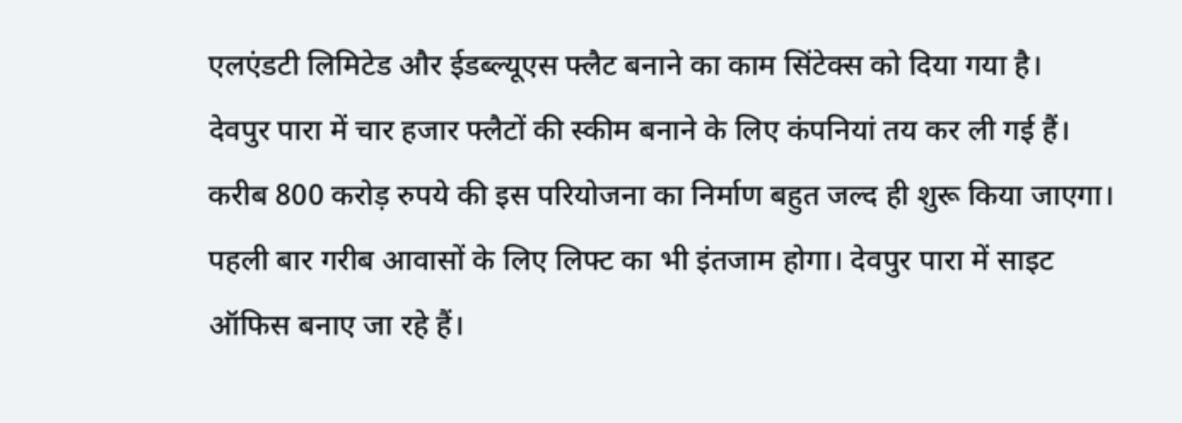एलएंडटी लिमिटेड और ईडब्ल्यूएस फ्लैट बनाने का काम सिंटेक्स को दिया गया है।
देवपुर पारा में चार हजार फ्लैटों की स्कीम बनाने के लिए कंपनियां तय कर ली गई हैं।
करीब 800 करोड़ रुपये की इस परियोजना का निर्माण बहुत जल्द ही शुरू किया जाएगा।
पहली बार गरीब आवासों के लिए लिफ्ट का भी इंतजाम होगा। देवपुर पारा में साइट ऑफिस बनाए जा रहे हैं।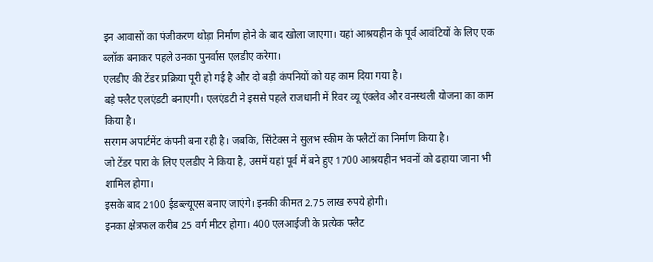इन आवासों का पंजीकरण थोड़ा निर्माण होने के बाद खोला जाएगा। यहां आश्रयहीन के पूर्व आवंटियों के लिए एक ब्लॉक बनाकर पहले उनका पुनर्वास एलडीए करेगा।
एलडीए की टेंडर प्रक्रिया पूरी हो गई है और दो बड़ी कंपनियों को यह काम दिया गया है।
बड़े फ्लैट एलएंडटी बनाएगी। एलएंडटी ने इससे पहले राजधानी में रिवर व्यू एंक्लेव और वनस्थली योजना का काम किया है।
सरगम अपार्टमेंट कंपनी बना रही है। जबकि, सिंटेक्स ने सुलभ स्कीम के फ्लैटों का निर्माण किया है।
जो टेंडर पारा के लिए एलडीए ने किया है, उसमें यहां पूर्व में बने हुए 1700 आश्रयहीन भवनों को ढहाया जाना भी शामिल होगा।
इसके बाद 2100 ईडब्ल्यूएस बनाए जाएंगे। इनकी कीमत 2.75 लाख रुपये होगी।
इनका क्षेत्रफल करीब 25 वर्ग मीटर होगा। 400 एलआईजी के प्रत्येक फ्लैट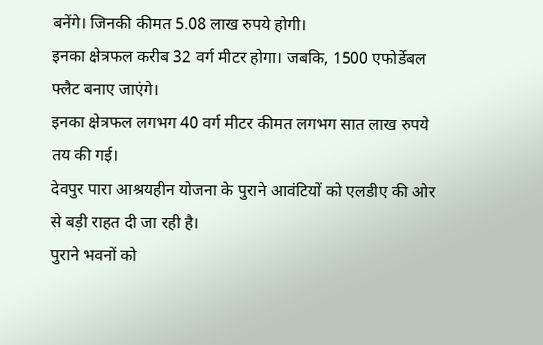बनेंगे। जिनकी कीमत 5.08 लाख रुपये होगी।
इनका क्षेत्रफल करीब 32 वर्ग मीटर होगा। जबकि, 1500 एफोर्डेबल फ्लैट बनाए जाएंगे।
इनका क्षेत्रफल लगभग 40 वर्ग मीटर कीमत लगभग सात लाख रुपये तय की गई।
देवपुर पारा आश्रयहीन योजना के पुराने आवंटियों को एलडीए की ओर से बड़ी राहत दी जा रही है।
पुराने भवनों को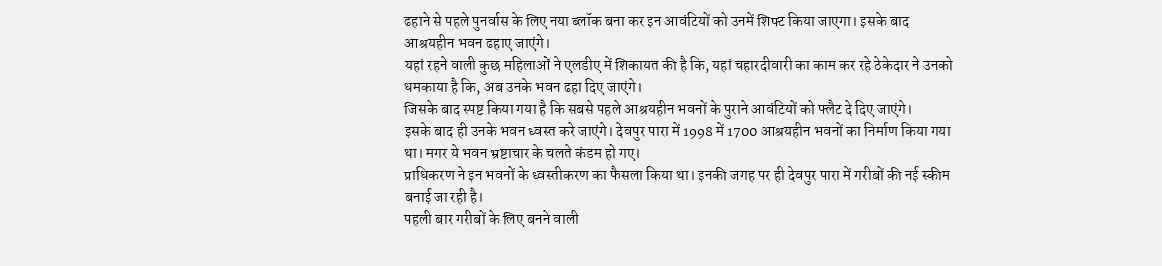ढहाने से पहले पुनर्वास के लिए नया ब्लॉक बना कर इन आवंटियों को उनमें शिफ्ट किया जाएगा। इसके बाद आश्रयहीन भवन ढहाए जाएंगे।
यहां रहने वाली कुछ महिलाओं ने एलडीए में शिकायत की है कि, यहां चहारदीवारी का काम कर रहे ठेकेदार ने उनको धमकाया है कि, अब उनके भवन ढहा दिए जाएंगे।
जिसके बाद स्पष्ट किया गया है कि सबसे पहले आश्रयहीन भवनों के पुराने आवंटियों को फ्लैट दे दिए जाएंगे।
इसके बाद ही उनके भवन ध्वस्त करे जाएंगे। देवपुर पारा में 1998 में 1700 आश्रयहीन भवनों का निर्माण किया गया था। मगर ये भवन भ्रष्टाचार के चलते कंडम हो गए।
प्राधिकरण ने इन भवनों के ध्वस्तीकरण का फैसला किया था। इनकी जगह पर ही देवपुर पारा में गरीबों की नई स्कीम बनाई जा रही है।
पहली बार गरीबों के लिए बनने वाली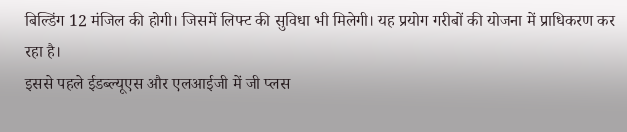बिल्डिंग 12 मंजिल की होगी। जिसमें लिफ्ट की सुविधा भी मिलेगी। यह प्रयोग गरीबों की योजना में प्राधिकरण कर रहा है।
इससे पहले ईडब्ल्यूएस और एलआईजी में जी प्लस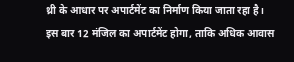थ्री के आधार पर अपार्टमेंट का निर्माण किया जाता रहा है।
इस बार 12 मंजिल का अपार्टमेंट होगा, ताकि अधिक आवास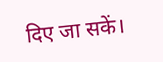दिए जा सकें।